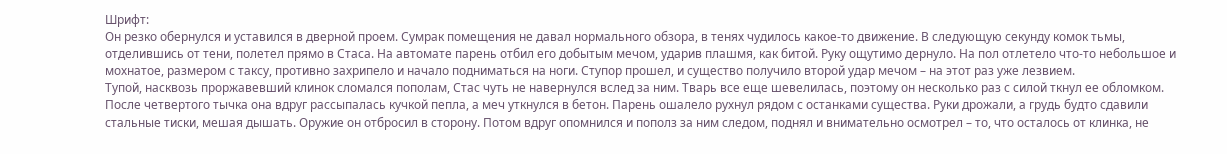Шрифт:
Он резко обернулся и уставился в дверной проем. Сумрак помещения не давал нормального обзора, в тенях чудилось какое-то движение. В следующую секунду комок тьмы, отделившись от тени, полетел прямо в Стаса. На автомате парень отбил его добытым мечом, ударив плашмя, как битой. Руку ощутимо дернуло. На пол отлетело что-то небольшое и мохнатое, размером с таксу, противно захрипело и начало подниматься на ноги. Ступор прошел, и существо получило второй удар мечом – на этот раз уже лезвием.
Тупой, насквозь проржавевший клинок сломался пополам, Стас чуть не навернулся вслед за ним. Тварь все еще шевелилась, поэтому он несколько раз с силой ткнул ее обломком. После четвертого тычка она вдруг рассыпалась кучкой пепла, а меч уткнулся в бетон. Парень ошалело рухнул рядом с останками существа. Руки дрожали, а грудь будто сдавили стальные тиски, мешая дышать. Оружие он отбросил в сторону. Потом вдруг опомнился и пополз за ним следом, поднял и внимательно осмотрел – то, что осталось от клинка, не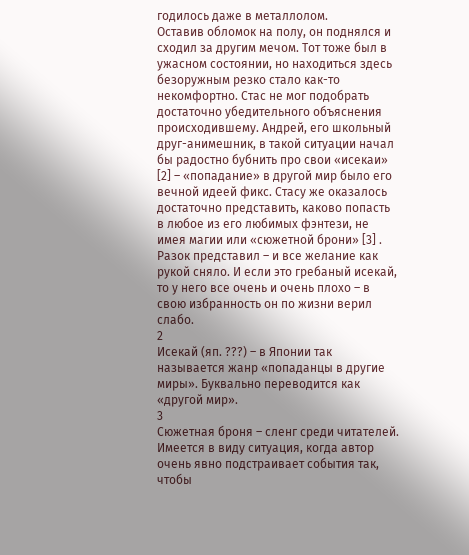годилось даже в металлолом.
Оставив обломок на полу, он поднялся и сходил за другим мечом. Тот тоже был в ужасном состоянии, но находиться здесь безоружным резко стало как-то некомфортно. Стас не мог подобрать достаточно убедительного объяснения происходившему. Андрей, его школьный друг-анимешник, в такой ситуации начал бы радостно бубнить про свои «исекаи» [2] – «попадание» в другой мир было его вечной идеей фикс. Стасу же оказалось достаточно представить, каково попасть в любое из его любимых фэнтези, не имея магии или «сюжетной брони» [3] . Разок представил – и все желание как рукой сняло. И если это гребаный исекай, то у него все очень и очень плохо – в свою избранность он по жизни верил слабо.
2
Исекай (яп. ???) – в Японии так называется жанр «попаданцы в другие миры». Буквально переводится как «другой мир».
3
Сюжетная броня – сленг среди читателей. Имеется в виду ситуация, когда автор очень явно подстраивает события так, чтобы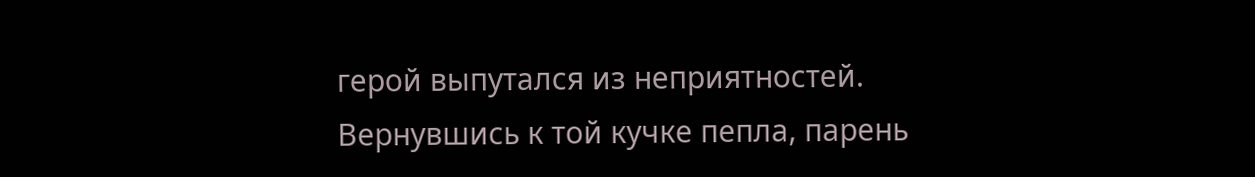герой выпутался из неприятностей.
Вернувшись к той кучке пепла, парень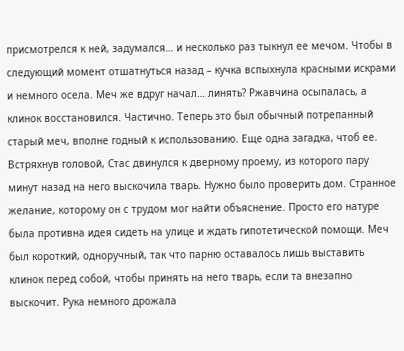присмотрелся к ней, задумался… и несколько раз тыкнул ее мечом. Чтобы в следующий момент отшатнуться назад – кучка вспыхнула красными искрами и немного осела. Меч же вдруг начал… линять? Ржавчина осыпалась, а клинок восстановился. Частично. Теперь это был обычный потрепанный старый меч, вполне годный к использованию. Еще одна загадка, чтоб ее.
Встряхнув головой, Стас двинулся к дверному проему, из которого пару минут назад на него выскочила тварь. Нужно было проверить дом. Странное желание, которому он с трудом мог найти объяснение. Просто его натуре была противна идея сидеть на улице и ждать гипотетической помощи. Меч был короткий, одноручный, так что парню оставалось лишь выставить клинок перед собой, чтобы принять на него тварь, если та внезапно выскочит. Рука немного дрожала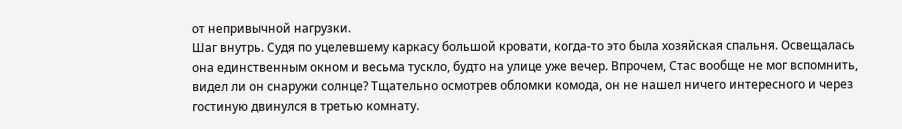от непривычной нагрузки.
Шаг внутрь. Судя по уцелевшему каркасу большой кровати, когда-то это была хозяйская спальня. Освещалась она единственным окном и весьма тускло, будто на улице уже вечер. Впрочем, Стас вообще не мог вспомнить, видел ли он снаружи солнце? Тщательно осмотрев обломки комода, он не нашел ничего интересного и через гостиную двинулся в третью комнату.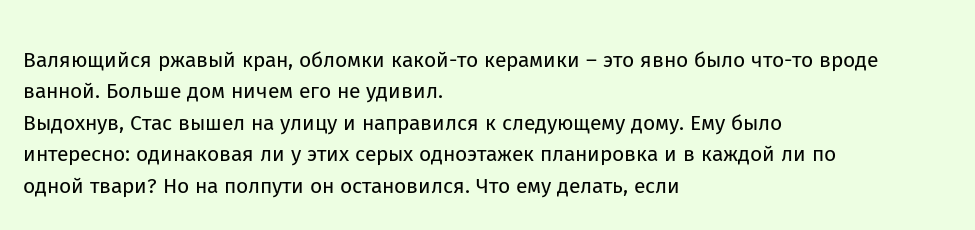Валяющийся ржавый кран, обломки какой-то керамики – это явно было что-то вроде ванной. Больше дом ничем его не удивил.
Выдохнув, Стас вышел на улицу и направился к следующему дому. Ему было интересно: одинаковая ли у этих серых одноэтажек планировка и в каждой ли по одной твари? Но на полпути он остановился. Что ему делать, если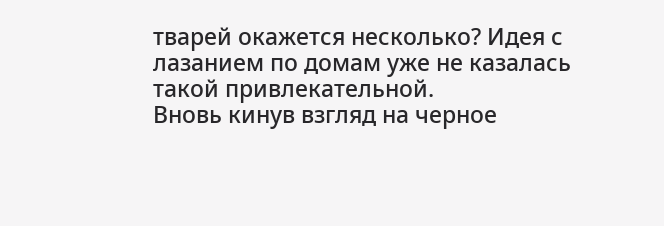тварей окажется несколько? Идея с лазанием по домам уже не казалась такой привлекательной.
Вновь кинув взгляд на черное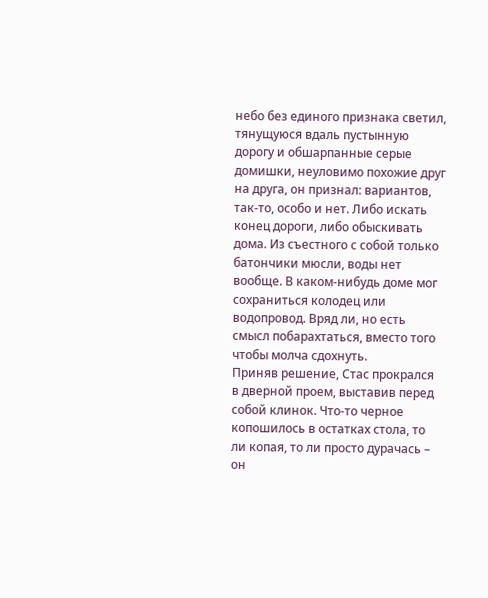небо без единого признака светил, тянущуюся вдаль пустынную дорогу и обшарпанные серые домишки, неуловимо похожие друг на друга, он признал: вариантов, так-то, особо и нет. Либо искать конец дороги, либо обыскивать дома. Из съестного с собой только батончики мюсли, воды нет вообще. В каком-нибудь доме мог сохраниться колодец или водопровод. Вряд ли, но есть смысл побарахтаться, вместо того чтобы молча сдохнуть.
Приняв решение, Стас прокрался в дверной проем, выставив перед собой клинок. Что-то черное копошилось в остатках стола, то ли копая, то ли просто дурачась – он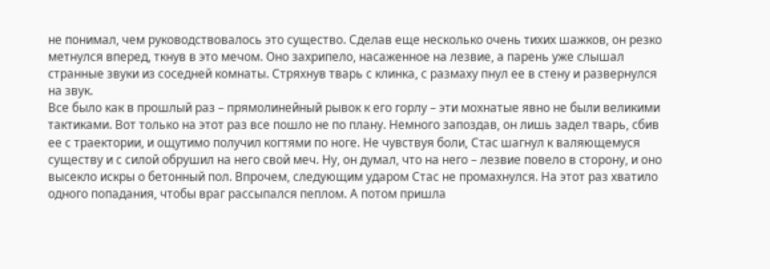не понимал, чем руководствовалось это существо. Сделав еще несколько очень тихих шажков, он резко метнулся вперед, ткнув в это мечом. Оно захрипело, насаженное на лезвие, а парень уже слышал странные звуки из соседней комнаты. Стряхнув тварь с клинка, с размаху пнул ее в стену и развернулся на звук.
Все было как в прошлый раз – прямолинейный рывок к его горлу – эти мохнатые явно не были великими тактиками. Вот только на этот раз все пошло не по плану. Немного запоздав, он лишь задел тварь, сбив ее с траектории, и ощутимо получил когтями по ноге. Не чувствуя боли, Стас шагнул к валяющемуся существу и с силой обрушил на него свой меч. Ну, он думал, что на него – лезвие повело в сторону, и оно высекло искры о бетонный пол. Впрочем, следующим ударом Стас не промахнулся. На этот раз хватило одного попадания, чтобы враг рассыпался пеплом. А потом пришла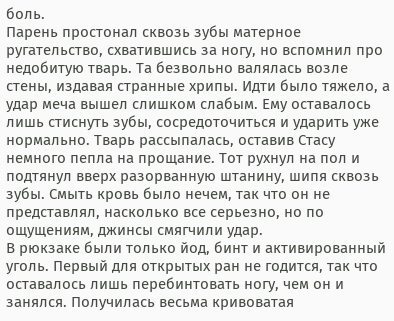боль.
Парень простонал сквозь зубы матерное ругательство, схватившись за ногу, но вспомнил про недобитую тварь. Та безвольно валялась возле стены, издавая странные хрипы. Идти было тяжело, а удар меча вышел слишком слабым. Ему оставалось лишь стиснуть зубы, сосредоточиться и ударить уже нормально. Тварь рассыпалась, оставив Стасу немного пепла на прощание. Тот рухнул на пол и подтянул вверх разорванную штанину, шипя сквозь зубы. Смыть кровь было нечем, так что он не представлял, насколько все серьезно, но по ощущениям, джинсы смягчили удар.
В рюкзаке были только йод, бинт и активированный уголь. Первый для открытых ран не годится, так что оставалось лишь перебинтовать ногу, чем он и занялся. Получилась весьма кривоватая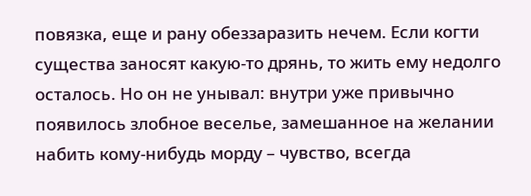повязка, еще и рану обеззаразить нечем. Если когти существа заносят какую-то дрянь, то жить ему недолго осталось. Но он не унывал: внутри уже привычно появилось злобное веселье, замешанное на желании набить кому-нибудь морду – чувство, всегда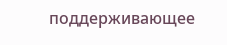поддерживающее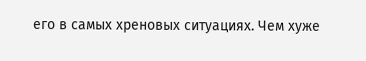его в самых хреновых ситуациях. Чем хуже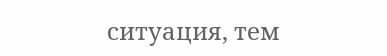ситуация, тем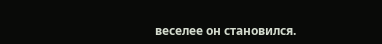веселее он становился.